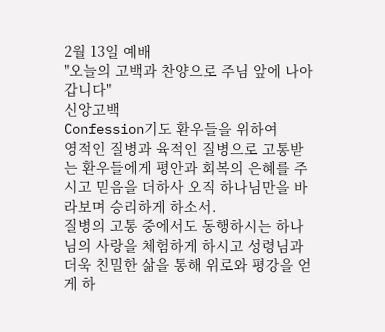2월 13일 예배
"오늘의 고백과 찬양으로 주님 앞에 나아갑니다"
신앙고백
Confession기도 환우들을 위하여
영적인 질병과 육적인 질병으로 고통받는 환우들에게 평안과 회복의 은혜를 주시고 믿음을 더하사 오직 하나님만을 바라보며 승리하게 하소서.
질병의 고통 중에서도 동행하시는 하나님의 사랑을 체험하게 하시고 성령님과 더욱 친밀한 삶을 통해 위로와 평강을 얻게 하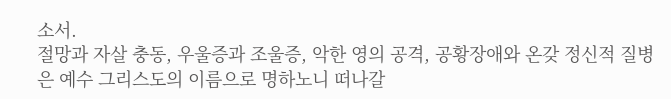소서.
절망과 자살 충동, 우울증과 조울증, 악한 영의 공격, 공황장애와 온갖 정신적 질병은 예수 그리스도의 이름으로 명하노니 떠나갈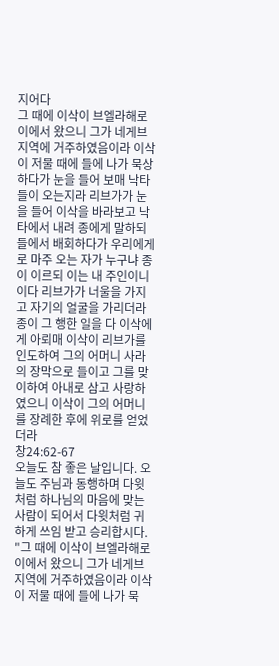지어다
그 때에 이삭이 브엘라해로이에서 왔으니 그가 네게브 지역에 거주하였음이라 이삭이 저물 때에 들에 나가 묵상하다가 눈을 들어 보매 낙타들이 오는지라 리브가가 눈을 들어 이삭을 바라보고 낙타에서 내려 종에게 말하되 들에서 배회하다가 우리에게로 마주 오는 자가 누구냐 종이 이르되 이는 내 주인이니이다 리브가가 너울을 가지고 자기의 얼굴을 가리더라 종이 그 행한 일을 다 이삭에게 아뢰매 이삭이 리브가를 인도하여 그의 어머니 사라의 장막으로 들이고 그를 맞이하여 아내로 삼고 사랑하였으니 이삭이 그의 어머니를 장례한 후에 위로를 얻었더라
창24:62-67
오늘도 참 좋은 날입니다. 오늘도 주님과 동행하며 다윗처럼 하나님의 마음에 맞는 사람이 되어서 다윗처럼 귀하게 쓰임 받고 승리합시다.
"그 때에 이삭이 브엘라해로이에서 왔으니 그가 네게브 지역에 거주하였음이라 이삭이 저물 때에 들에 나가 묵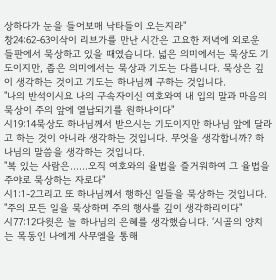상하다가 눈을 들어보매 낙타들이 오는지라"
창24:62-63이삭이 리브가를 만난 시간은 고요한 저녁에 외로운 들판에서 묵상하고 있을 때였습니다. 넓은 의미에서는 묵상도 기도이지만, 좁은 의미에서는 묵상과 기도는 다릅니다. 묵상은 깊이 생각하는 것이고 기도는 하나님께 구하는 것입니다.
"나의 반석이시요 나의 구속자이신 여호와여 내 입의 말과 마음의 묵상이 주의 앞에 열납되기를 원하나이다"
시19:14묵상도 하나님께서 받으시는 기도이지만 하나님 앞에 달라고 하는 것이 아니라 생각하는 것입니다. 무엇을 생각합니까? 하나님의 말씀을 생각하는 것입니다.
"복 있는 사람은……오직 여호와의 율법을 즐거워하여 그 율법을 주야로 묵상하는 자로다"
시1:1-2그리고 또 하나님께서 행하신 일들을 묵상하는 것입니다.
"주의 모든 일을 묵상하며 주의 행사를 깊이 생각하리이다"
시77:12다윗은 늘 하나님의 은혜를 생각했습니다. ‘시골의 양치는 목동인 나에게 사무엘을 통해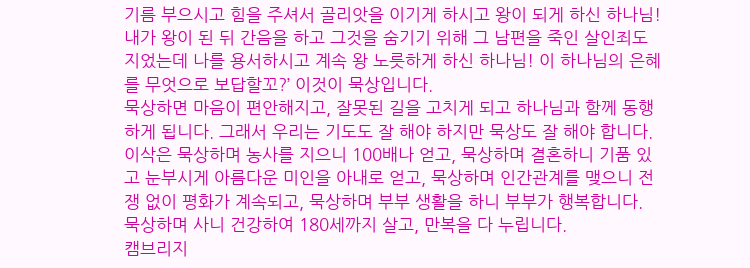기름 부으시고 힘을 주셔서 골리앗을 이기게 하시고 왕이 되게 하신 하나님! 내가 왕이 된 뒤 간음을 하고 그것을 숨기기 위해 그 남편을 죽인 살인죄도 지었는데 나를 용서하시고 계속 왕 노릇하게 하신 하나님! 이 하나님의 은혜를 무엇으로 보답할꼬?’ 이것이 묵상입니다.
묵상하면 마음이 편안해지고, 잘못된 길을 고치게 되고 하나님과 함께 동행하게 됩니다. 그래서 우리는 기도도 잘 해야 하지만 묵상도 잘 해야 합니다.
이삭은 묵상하며 농사를 지으니 100배나 얻고, 묵상하며 결혼하니 기품 있고 눈부시게 아름다운 미인을 아내로 얻고, 묵상하며 인간관계를 맺으니 전쟁 없이 평화가 계속되고, 묵상하며 부부 생활을 하니 부부가 행복합니다. 묵상하며 사니 건강하여 180세까지 살고, 만복을 다 누립니다.
캠브리지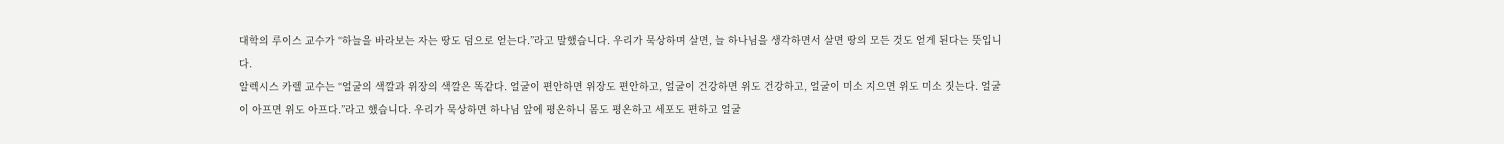대학의 루이스 교수가 “하늘을 바라보는 자는 땅도 덤으로 얻는다.”라고 말했습니다. 우리가 묵상하며 살면, 늘 하나님을 생각하면서 살면 땅의 모든 것도 얻게 된다는 뜻입니다.
알렉시스 카렐 교수는 “얼굴의 색깔과 위장의 색깔은 똑같다. 얼굴이 편안하면 위장도 편안하고, 얼굴이 건강하면 위도 건강하고, 얼굴이 미소 지으면 위도 미소 짓는다. 얼굴이 아프면 위도 아프다.”라고 했습니다. 우리가 묵상하면 하나님 앞에 평온하니 몸도 평온하고 세포도 편하고 얼굴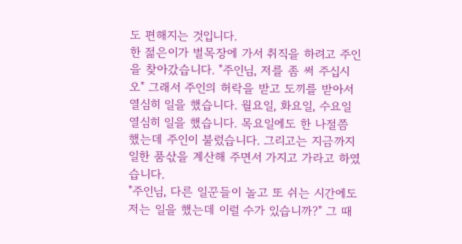도 편해지는 것입니다.
한 젊은이가 벌목장에 가서 취직을 하려고 주인을 찾아갔습니다. "주인님, 저를 좀 써 주십시오" 그래서 주인의 허락을 받고 도끼를 받아서 열심히 일을 했습니다. 월요일, 화요일, 수요일 열심히 일을 했습니다. 목요일에도 한 나절쯤 했는데 주인이 불렀습니다. 그리고는 지금까지 일한 품삯을 계산해 주면서 가지고 가라고 하였습니다.
"주인님, 다른 일꾼들이 놀고 또 쉬는 시간에도 저는 일을 했는데 이럴 수가 있습니까?" 그 때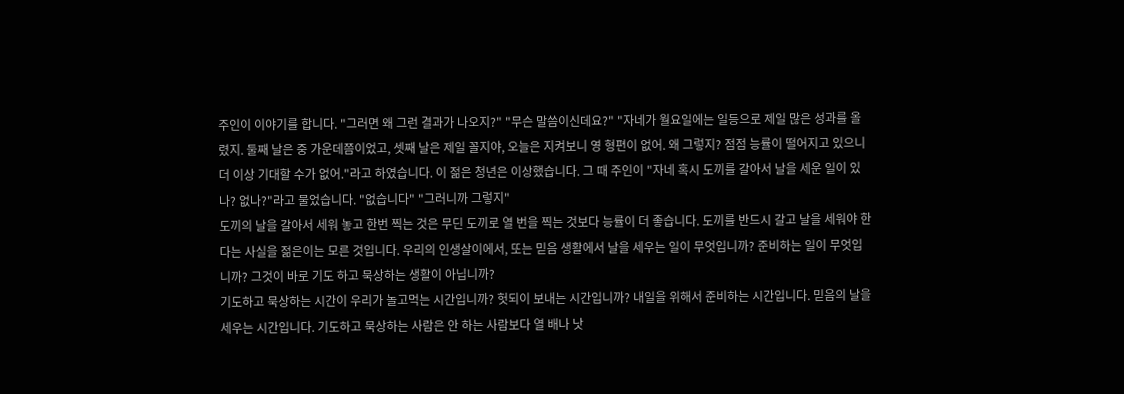주인이 이야기를 합니다. "그러면 왜 그런 결과가 나오지?" "무슨 말씀이신데요?" "자네가 월요일에는 일등으로 제일 많은 성과를 올렸지. 둘째 날은 중 가운데쯤이었고, 셋째 날은 제일 꼴지야, 오늘은 지켜보니 영 형편이 없어. 왜 그렇지? 점점 능률이 떨어지고 있으니 더 이상 기대할 수가 없어."라고 하였습니다. 이 젊은 청년은 이상했습니다. 그 때 주인이 "자네 혹시 도끼를 갈아서 날을 세운 일이 있나? 없나?"라고 물었습니다. "없습니다" "그러니까 그렇지"
도끼의 날을 갈아서 세워 놓고 한번 찍는 것은 무딘 도끼로 열 번을 찍는 것보다 능률이 더 좋습니다. 도끼를 반드시 갈고 날을 세워야 한다는 사실을 젊은이는 모른 것입니다. 우리의 인생살이에서, 또는 믿음 생활에서 날을 세우는 일이 무엇입니까? 준비하는 일이 무엇입니까? 그것이 바로 기도 하고 묵상하는 생활이 아닙니까?
기도하고 묵상하는 시간이 우리가 놀고먹는 시간입니까? 헛되이 보내는 시간입니까? 내일을 위해서 준비하는 시간입니다. 믿음의 날을 세우는 시간입니다. 기도하고 묵상하는 사람은 안 하는 사람보다 열 배나 낫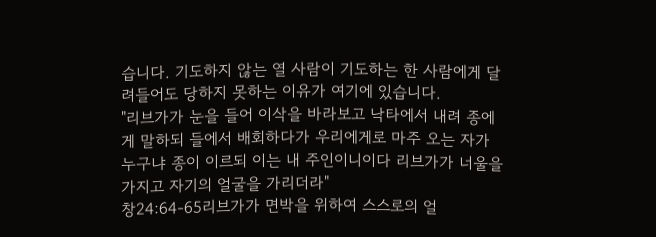습니다. 기도하지 않는 열 사람이 기도하는 한 사람에게 달려들어도 당하지 못하는 이유가 여기에 있습니다.
"리브가가 눈을 들어 이삭을 바라보고 낙타에서 내려 종에게 말하되 들에서 배회하다가 우리에게로 마주 오는 자가 누구냐 종이 이르되 이는 내 주인이니이다 리브가가 너울을 가지고 자기의 얼굴을 가리더라"
창24:64-65리브가가 면박을 위하여 스스로의 얼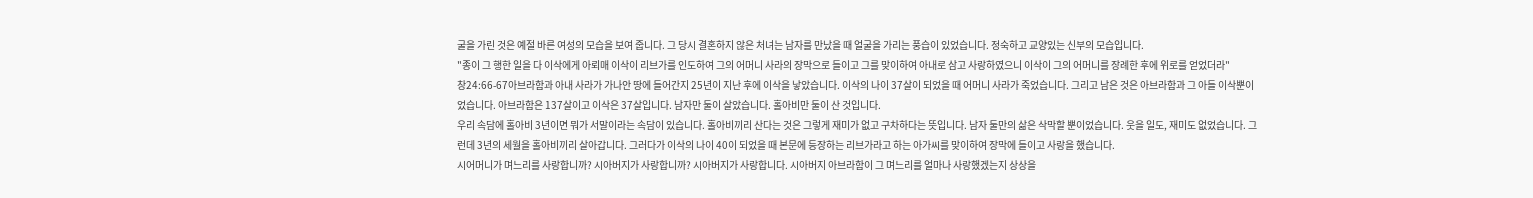굴을 가린 것은 예절 바른 여성의 모습을 보여 줍니다. 그 당시 결혼하지 않은 처녀는 남자를 만났을 때 얼굴을 가리는 풍습이 있었습니다. 정숙하고 교양있는 신부의 모습입니다.
"종이 그 행한 일을 다 이삭에게 아뢰매 이삭이 리브가를 인도하여 그의 어머니 사라의 장막으로 들이고 그를 맞이하여 아내로 삼고 사랑하였으니 이삭이 그의 어머니를 장례한 후에 위로를 얻었더라"
창24:66-67아브라함과 아내 사라가 가나안 땅에 들어간지 25년이 지난 후에 이삭을 낳았습니다. 이삭의 나이 37살이 되었을 때 어머니 사라가 죽었습니다. 그리고 남은 것은 아브라함과 그 아들 이삭뿐이었습니다. 아브라함은 137살이고 이삭은 37살입니다. 남자만 둘이 살았습니다. 홀아비만 둘이 산 것입니다.
우리 속담에 홀아비 3년이면 뭐가 서말이라는 속담이 있습니다. 홀아비끼리 산다는 것은 그렇게 재미가 없고 구차하다는 뜻입니다. 남자 둘만의 삶은 삭막할 뿐이었습니다. 웃을 일도, 재미도 없었습니다. 그런데 3년의 세월을 홀아비끼리 살아갑니다. 그러다가 이삭의 나이 40이 되었을 때 본문에 등장하는 리브가라고 하는 아가씨를 맞이하여 장막에 들이고 사랑을 했습니다.
시어머니가 며느리를 사랑합니까? 시아버지가 사랑합니까? 시아버지가 사랑합니다. 시아버지 아브라함이 그 며느리를 얼마나 사랑했겠는지 상상을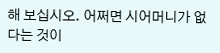해 보십시오. 어쩌면 시어머니가 없다는 것이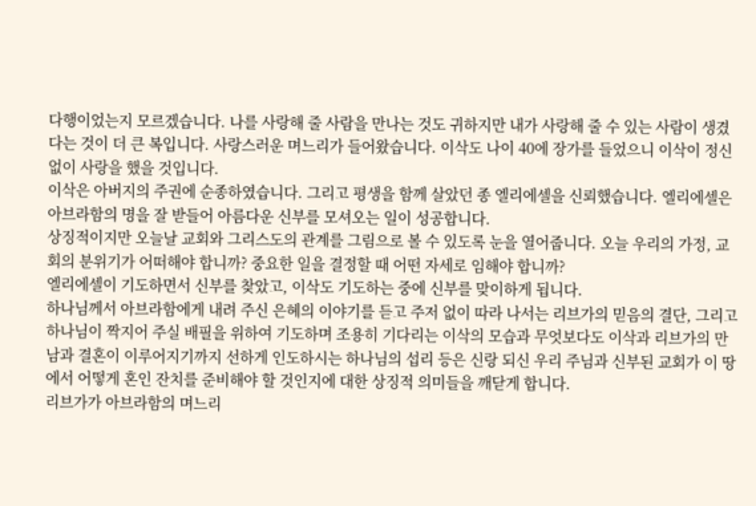다행이었는지 모르겠습니다. 나를 사랑해 줄 사람을 만나는 것도 귀하지만 내가 사랑해 줄 수 있는 사람이 생겼다는 것이 더 큰 복입니다. 사랑스러운 며느리가 들어왔습니다. 이삭도 나이 40에 장가를 들었으니 이삭이 정신없이 사랑을 했을 것입니다.
이삭은 아버지의 주권에 순종하였습니다. 그리고 평생을 함께 살았던 종 엘리에셀을 신뢰했습니다. 엘리에셀은 아브라함의 명을 잘 받들어 아름다운 신부를 모셔오는 일이 성공합니다.
상징적이지만 오늘날 교회와 그리스도의 관계를 그림으로 볼 수 있도록 눈을 열어줍니다. 오늘 우리의 가정, 교회의 분위기가 어떠해야 합니까? 중요한 일을 결정할 때 어떤 자세로 임해야 합니까?
엘리에셀이 기도하면서 신부를 찾았고, 이삭도 기도하는 중에 신부를 맞이하게 됩니다.
하나님께서 아브라함에게 내려 주신 은혜의 이야기를 듣고 주저 없이 따라 나서는 리브가의 믿음의 결단, 그리고 하나님이 짝지어 주실 배필을 위하여 기도하며 조용히 기다리는 이삭의 모습과 무엇보다도 이삭과 리브가의 만남과 결혼이 이루어지기까지 선하게 인도하시는 하나님의 섭리 등은 신랑 되신 우리 주님과 신부된 교회가 이 땅에서 어떻게 혼인 잔치를 준비해야 할 것인지에 대한 상징적 의미들을 깨닫게 합니다.
리브가가 아브라함의 며느리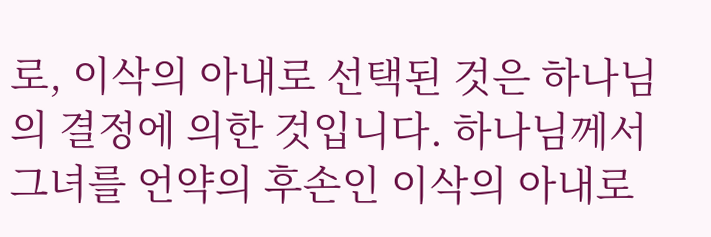로, 이삭의 아내로 선택된 것은 하나님의 결정에 의한 것입니다. 하나님께서 그녀를 언약의 후손인 이삭의 아내로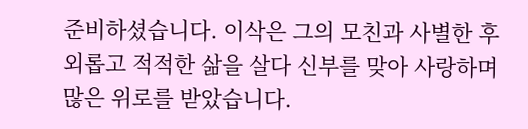준비하셨습니다. 이삭은 그의 모친과 사별한 후 외롭고 적적한 삶을 살다 신부를 맞아 사랑하며 많은 위로를 받았습니다.